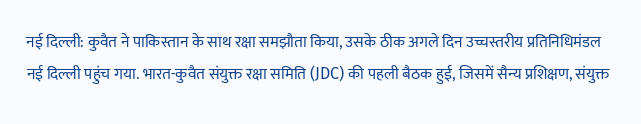नई दिल्ली: कुवैत ने पाकिस्तान के साथ रक्षा समझौता किया, उसके ठीक अगले दिन उच्चस्तरीय प्रतिनिधिमंडल नई दिल्ली पहुंच गया. भारत-कुवैत संयुक्त रक्षा समिति (JDC) की पहली बैठक हुई, जिसमें सैन्य प्रशिक्षण, संयुक्त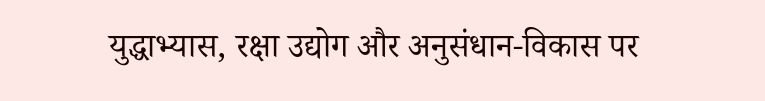युद्धाभ्यास, रक्षा उद्योग और अनुसंधान-विकास पर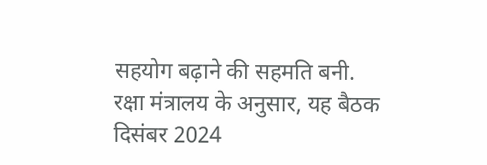सहयोग बढ़ाने की सहमति बनी.
रक्षा मंत्रालय के अनुसार, यह बैठक दिसंबर 2024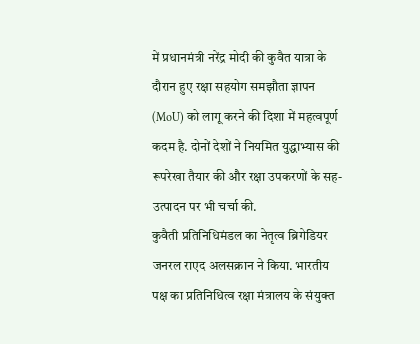में प्रधानमंत्री नरेंद्र मोदी की कुवैत यात्रा के दौरान हुए रक्षा सहयोग समझौता ज्ञापन (MoU) को लागू करने की दिशा में महत्वपूर्ण कदम है. दोनों देशों ने नियमित युद्धाभ्यास की रूपरेखा तैयार की और रक्षा उपकरणों के सह-उत्पादन पर भी चर्चा की.
कुवैती प्रतिनिधिमंडल का नेतृत्व ब्रिगेडियर जनरल राएद अलसक्रान ने किया. भारतीय पक्ष का प्रतिनिधित्व रक्षा मंत्रालय के संयुक्त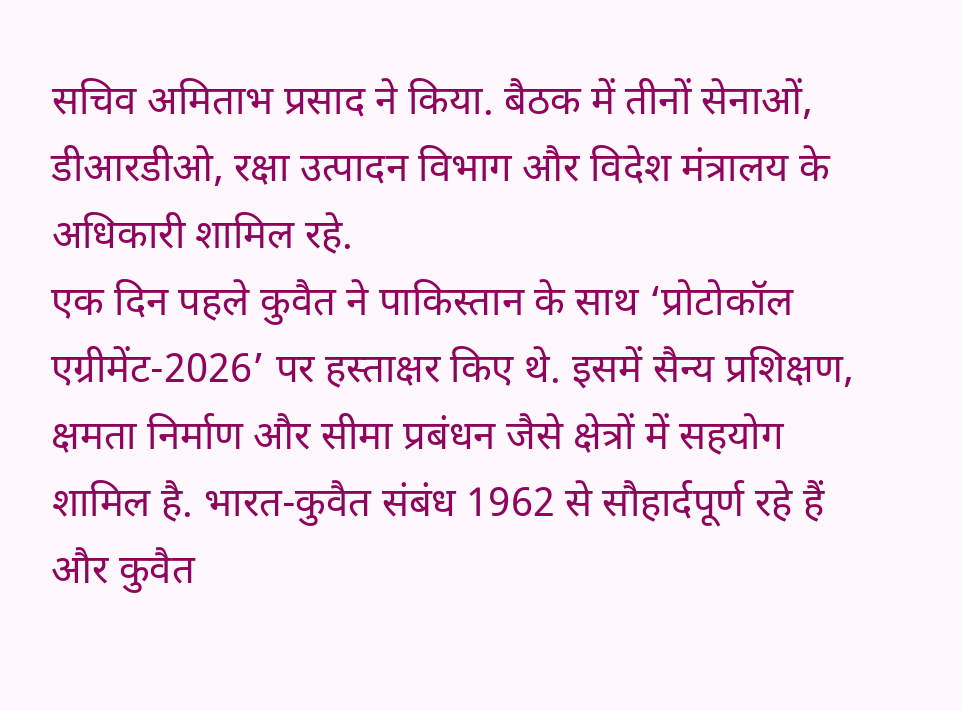सचिव अमिताभ प्रसाद ने किया. बैठक में तीनों सेनाओं, डीआरडीओ, रक्षा उत्पादन विभाग और विदेश मंत्रालय के अधिकारी शामिल रहे.
एक दिन पहले कुवैत ने पाकिस्तान के साथ ‘प्रोटोकॉल एग्रीमेंट-2026’ पर हस्ताक्षर किए थे. इसमें सैन्य प्रशिक्षण, क्षमता निर्माण और सीमा प्रबंधन जैसे क्षेत्रों में सहयोग शामिल है. भारत-कुवैत संबंध 1962 से सौहार्दपूर्ण रहे हैं और कुवैत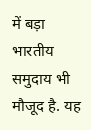में बड़ा भारतीय समुदाय भी मौजूद है. यह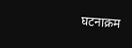घटनाक्रम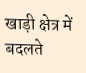खाड़ी क्षेत्र में बदलते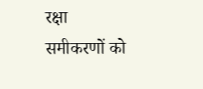रक्षा समीकरणों को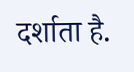दर्शाता है.